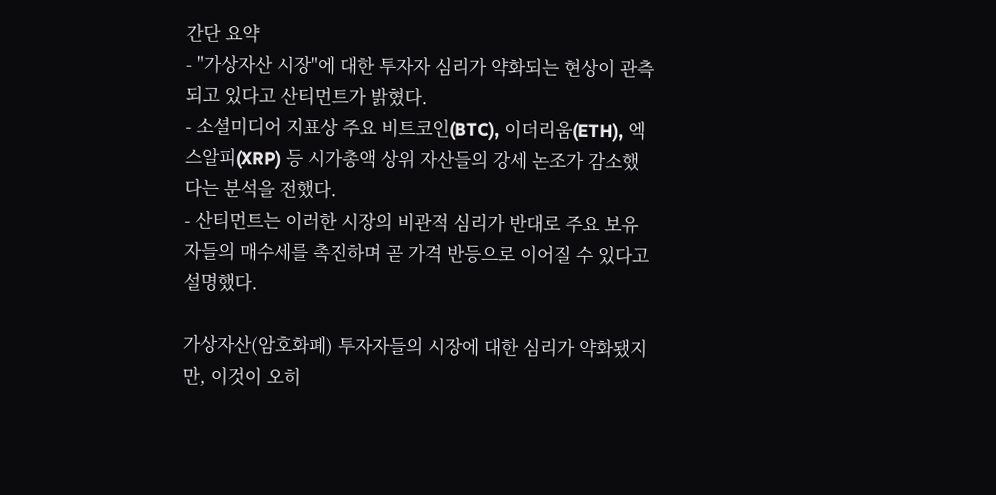간단 요약
- "가상자산 시장"에 대한 투자자 심리가 약화되는 현상이 관측되고 있다고 산티먼트가 밝혔다.
- 소셜미디어 지표상 주요 비트코인(BTC), 이더리움(ETH), 엑스알피(XRP) 등 시가총액 상위 자산들의 강세 논조가 감소했다는 분석을 전했다.
- 산티먼트는 이러한 시장의 비관적 심리가 반대로 주요 보유자들의 매수세를 촉진하며 곧 가격 반등으로 이어질 수 있다고 설명했다.

가상자산(암호화폐) 투자자들의 시장에 대한 심리가 약화됐지만, 이것이 오히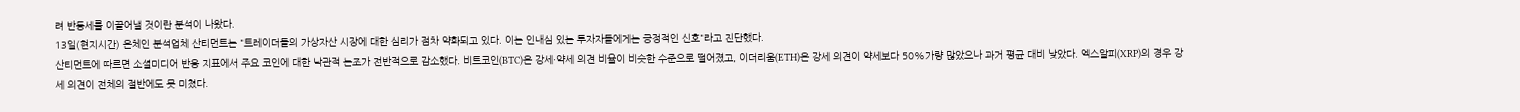려 반등세를 이끌어낼 것이란 분석이 나왔다.
13일(현지시간) 온체인 분석업체 산티먼트는 "트레이더들의 가상자산 시장에 대한 심리가 점차 약화되고 있다. 이는 인내심 있는 투자자들에게는 긍정적인 신호"라고 진단했다.
산티먼트에 따르면 소셜미디어 반응 지표에서 주요 코인에 대한 낙관적 논조가 전반적으로 감소했다. 비트코인(BTC)은 강세·약세 의견 비율이 비슷한 수준으로 떨어졌고, 이더리움(ETH)은 강세 의견이 약세보다 50%가량 많았으나 과거 평균 대비 낮았다. 엑스알피(XRP)의 경우 강세 의견이 전체의 절반에도 못 미쳤다.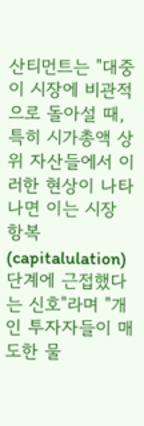산티먼트는 "대중이 시장에 비관적으로 돌아설 때, 특히 시가총액 상위 자산들에서 이러한 현상이 나타나면 이는 시장 항복(capitalulation) 단계에 근접했다는 신호"라며 "개인 투자자들이 매도한 물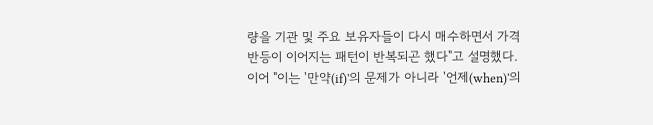량을 기관 및 주요 보유자들이 다시 매수하면서 가격 반등이 이어지는 패턴이 반복되곤 했다"고 설명했다.
이어 "이는 '만약(if)'의 문제가 아니라 '언제(when)'의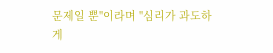문제일 뿐"이라며 "심리가 과도하게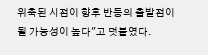위축된 시점이 향후 반등의 출발점이 될 가능성이 높다"고 덧붙였다.